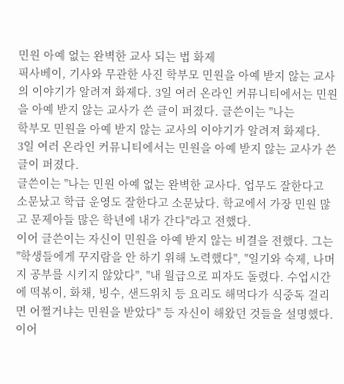민원 아예 없는 완벽한 교사 되는 법 화제
픽사베이, 기사와 무관한 사진 학부모 민원을 아예 받지 않는 교사의 이야기가 알려져 화제다. 3일 여러 온라인 커뮤니티에서는 민원을 아예 받지 않는 교사가 쓴 글이 퍼졌다. 글쓴이는 "나는
학부모 민원을 아예 받지 않는 교사의 이야기가 알려져 화제다.
3일 여러 온라인 커뮤니티에서는 민원을 아예 받지 않는 교사가 쓴 글이 퍼졌다.
글쓴이는 "나는 민원 아예 없는 완벽한 교사다. 업무도 잘한다고 소문났고 학급 운영도 잘한다고 소문났다. 학교에서 가장 민원 많고 문제아들 많은 학년에 내가 간다"라고 전했다.
이어 글쓴이는 자신이 민원을 아예 받지 않는 비결을 전했다. 그는 "학생들에게 꾸지람을 안 하기 위해 노력했다", "일기와 숙제, 나머지 공부를 시키지 않았다", "내 월급으로 피자도 돌렸다. 수업시간에 떡볶이, 화채, 빙수, 샌드위치 등 요리도 해먹다가 식중독 걸리면 어쩔거냐는 민원을 받았다" 등 자신이 해왔던 것들을 설명했다.
이어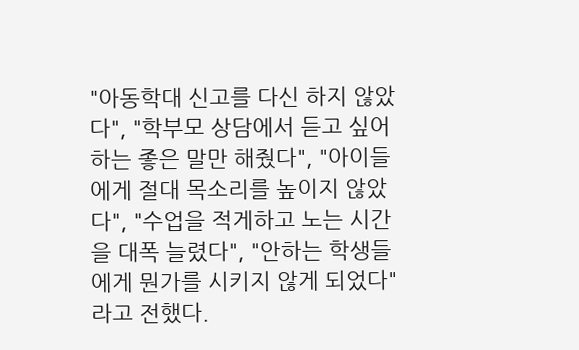"아동학대 신고를 다신 하지 않았다", "학부모 상담에서 듣고 싶어 하는 좋은 말만 해줬다", "아이들에게 절대 목소리를 높이지 않았다", "수업을 적게하고 노는 시간을 대폭 늘렸다", "안하는 학생들에게 뭔가를 시키지 않게 되었다"라고 전했다.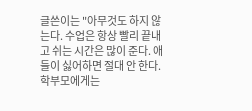글쓴이는 "아무것도 하지 않는다. 수업은 항상 빨리 끝내고 쉬는 시간은 많이 준다. 애들이 싫어하면 절대 안 한다. 학부모에게는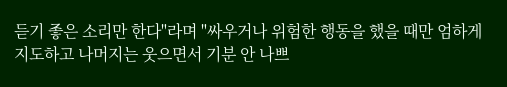듣기 좋은 소리만 한다"라며 "싸우거나 위험한 행동을 했을 때만 엄하게 지도하고 나머지는 웃으면서 기분 안 나쁘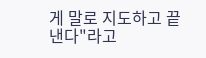게 말로 지도하고 끝낸다"라고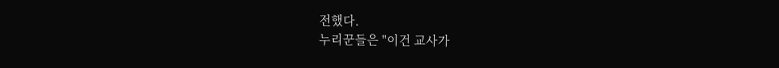전했다.
누리꾼들은 "이건 교사가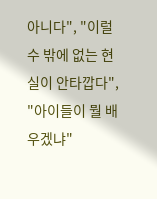아니다", "이럴 수 밖에 없는 현실이 안타깝다", "아이들이 뭘 배우겠냐"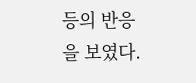등의 반응을 보였다.